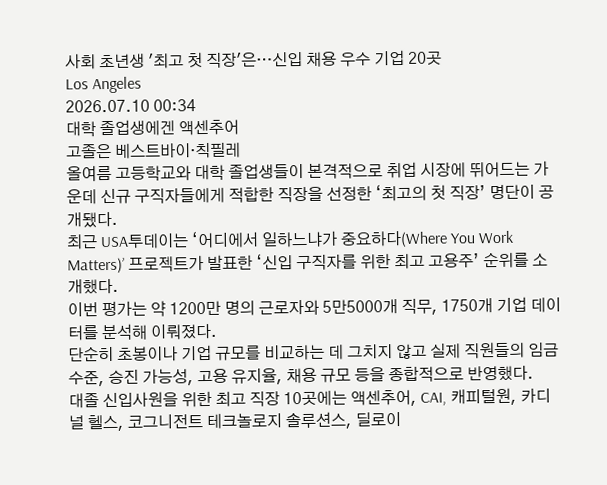사회 초년생 '최고 첫 직장'은…신입 채용 우수 기업 20곳
Los Angeles
2026.07.10 00:34
대학 졸업생에겐 액센추어
고졸은 베스트바이·칙필레
올여름 고등학교와 대학 졸업생들이 본격적으로 취업 시장에 뛰어드는 가운데 신규 구직자들에게 적합한 직장을 선정한 ‘최고의 첫 직장’ 명단이 공개됐다.
최근 USA투데이는 ‘어디에서 일하느냐가 중요하다(Where You Work Matters)’ 프로젝트가 발표한 ‘신입 구직자를 위한 최고 고용주’ 순위를 소개했다.
이번 평가는 약 1200만 명의 근로자와 5만5000개 직무, 1750개 기업 데이터를 분석해 이뤄졌다.
단순히 초봉이나 기업 규모를 비교하는 데 그치지 않고 실제 직원들의 임금 수준, 승진 가능성, 고용 유지율, 채용 규모 등을 종합적으로 반영했다.
대졸 신입사원을 위한 최고 직장 10곳에는 액센추어, CAI, 캐피털원, 카디널 헬스, 코그니전트 테크놀로지 솔루션스, 딜로이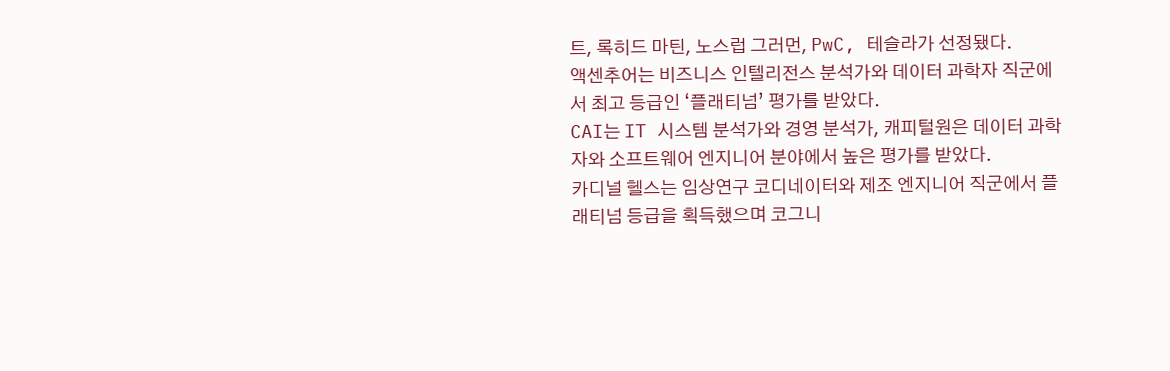트, 록히드 마틴, 노스럽 그러먼, PwC, 테슬라가 선정됐다.
액센추어는 비즈니스 인텔리전스 분석가와 데이터 과학자 직군에서 최고 등급인 ‘플래티넘’ 평가를 받았다.
CAI는 IT 시스템 분석가와 경영 분석가, 캐피털원은 데이터 과학자와 소프트웨어 엔지니어 분야에서 높은 평가를 받았다.
카디널 헬스는 임상연구 코디네이터와 제조 엔지니어 직군에서 플래티넘 등급을 획득했으며 코그니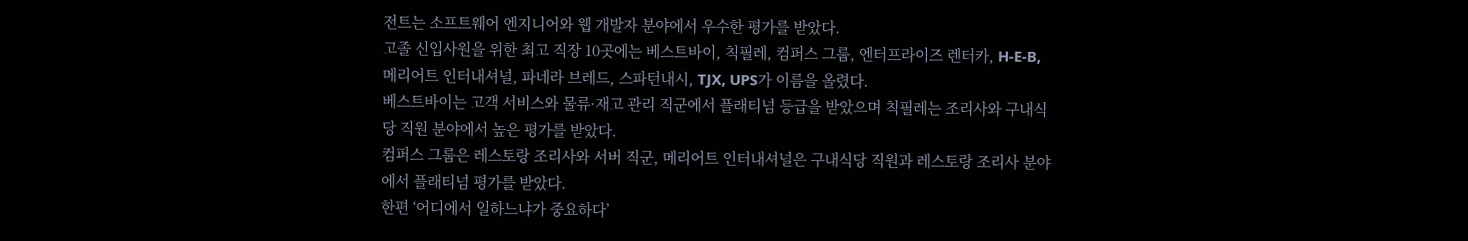전트는 소프트웨어 엔지니어와 웹 개발자 분야에서 우수한 평가를 받았다.
고졸 신입사원을 위한 최고 직장 10곳에는 베스트바이, 칙필레, 컴퍼스 그룹, 엔터프라이즈 렌터카, H-E-B, 메리어트 인터내셔널, 파네라 브레드, 스파턴내시, TJX, UPS가 이름을 올렸다.
베스트바이는 고객 서비스와 물류·재고 관리 직군에서 플래티넘 등급을 받았으며 칙필레는 조리사와 구내식당 직원 분야에서 높은 평가를 받았다.
컴퍼스 그룹은 레스토랑 조리사와 서버 직군, 메리어트 인터내셔널은 구내식당 직원과 레스토랑 조리사 분야에서 플래티넘 평가를 받았다.
한편 ‘어디에서 일하느냐가 중요하다’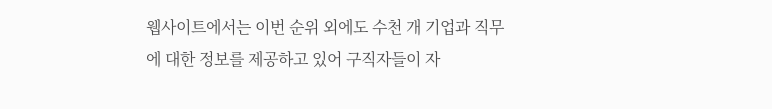웹사이트에서는 이번 순위 외에도 수천 개 기업과 직무에 대한 정보를 제공하고 있어 구직자들이 자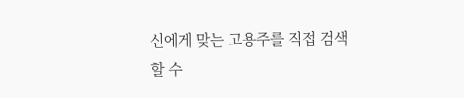신에게 맞는 고용주를 직접 검색할 수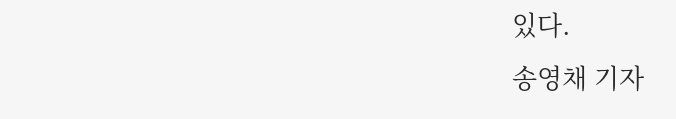있다.
송영채 기자